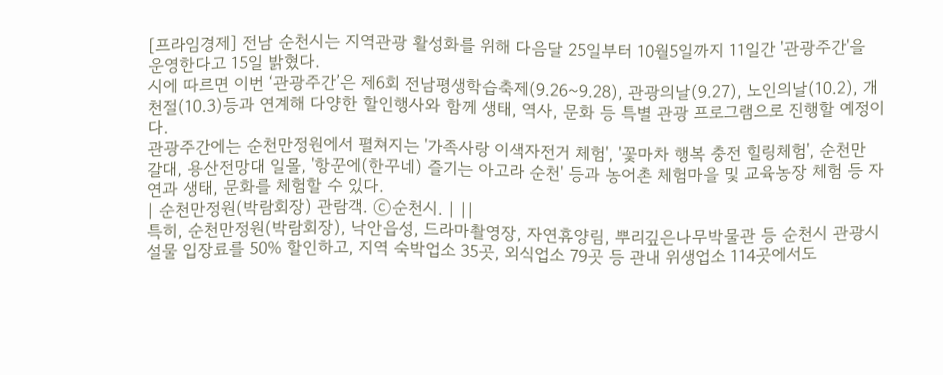[프라임경제] 전남 순천시는 지역관광 활성화를 위해 다음달 25일부터 10월5일까지 11일간 '관광주간'을 운영한다고 15일 밝혔다.
시에 따르면 이번 ‘관광주간’은 제6회 전남평생학습축제(9.26~9.28), 관광의날(9.27), 노인의날(10.2), 개천절(10.3)등과 연계해 다양한 할인행사와 함께 생태, 역사, 문화 등 특별 관광 프로그램으로 진행할 예정이다.
관광주간에는 순천만정원에서 펼쳐지는 '가족사랑 이색자전거 체험', '꽃마차 행복 충전 힐링체험', 순천만 갈대, 용산전망대 일몰, '항꾼에(한꾸네) 즐기는 아고라 순천' 등과 농어촌 체험마을 및 교육농장 체험 등 자연과 생태, 문화를 체험할 수 있다.
| 순천만정원(박람회장) 관람객. ⓒ순천시. | ||
특히, 순천만정원(박람회장), 낙안읍성, 드라마촬영장, 자연휴양림, 뿌리깊은나무박물관 등 순천시 관광시설물 입장료를 50% 할인하고, 지역 숙박업소 35곳, 외식업소 79곳 등 관내 위생업소 114곳에서도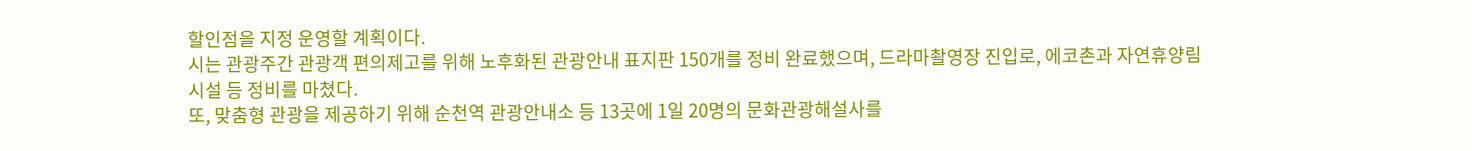할인점을 지정 운영할 계획이다.
시는 관광주간 관광객 편의제고를 위해 노후화된 관광안내 표지판 150개를 정비 완료했으며, 드라마촬영장 진입로, 에코촌과 자연휴양림 시설 등 정비를 마쳤다.
또, 맞춤형 관광을 제공하기 위해 순천역 관광안내소 등 13곳에 1일 20명의 문화관광해설사를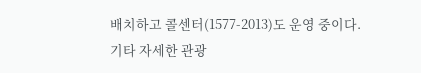배치하고 콜센터(1577-2013)도 운영 중이다.
기타 자세한 관광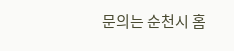문의는 순천시 홈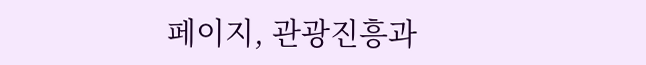페이지, 관광진흥과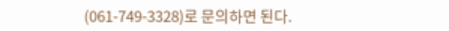(061-749-3328)로 문의하면 된다.